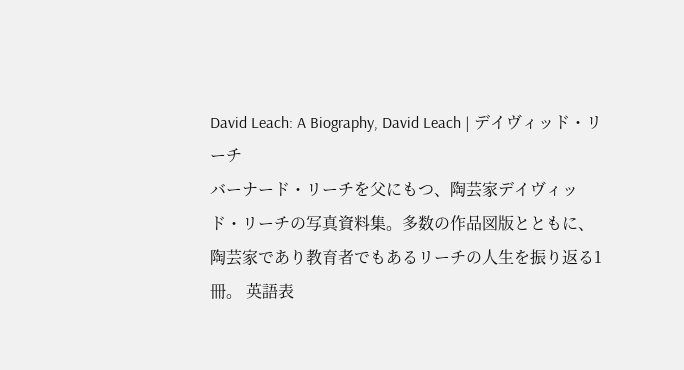David Leach: A Biography, David Leach | デイヴィッド・リーチ
バーナード・リーチを父にもつ、陶芸家デイヴィッド・リーチの写真資料集。多数の作品図版とともに、陶芸家であり教育者でもあるリーチの人生を振り返る1冊。 英語表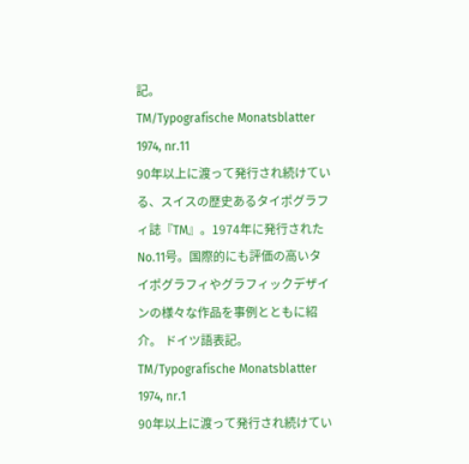記。
TM/Typografische Monatsblatter 1974, nr.11
90年以上に渡って発行され続けている、スイスの歴史あるタイポグラフィ誌『TM』。1974年に発行されたNo.11号。国際的にも評価の高いタイポグラフィやグラフィックデザインの様々な作品を事例とともに紹介。 ドイツ語表記。
TM/Typografische Monatsblatter 1974, nr.1
90年以上に渡って発行され続けてい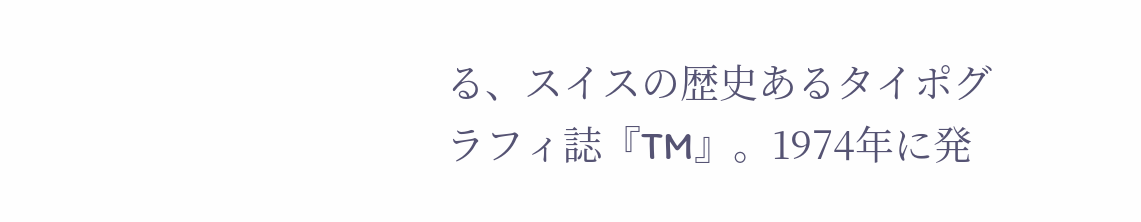る、スイスの歴史あるタイポグラフィ誌『TM』。1974年に発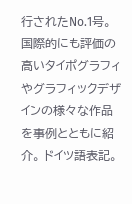行されたNo.1号。国際的にも評価の高いタイポグラフィやグラフィックデザインの様々な作品を事例とともに紹介。 ドイツ語表記。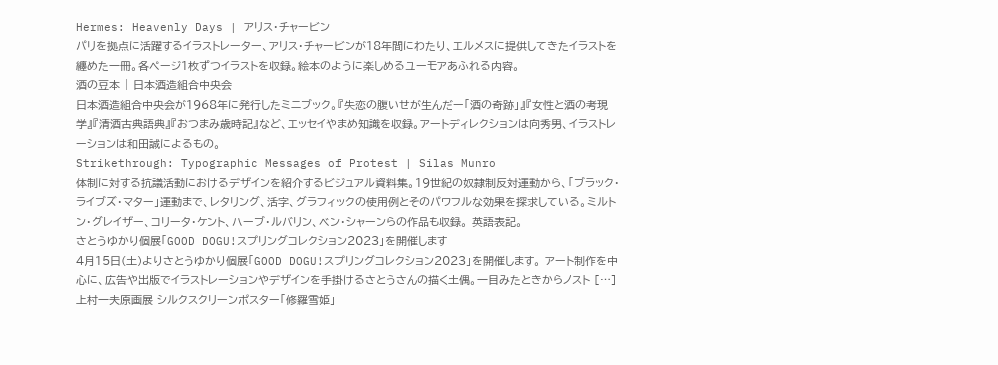Hermes: Heavenly Days | アリス・チャービン
パリを拠点に活躍するイラストレーター、アリス・チャービンが18年間にわたり、エルメスに提供してきたイラストを纏めた一冊。各ページ1枚ずつイラストを収録。絵本のように楽しめるユーモアあふれる内容。
酒の豆本 | 日本酒造組合中央会
日本酒造組合中央会が1968年に発行したミニブック。『失恋の腹いせが生んだー「酒の奇跡」』『女性と酒の考現学』『清酒古典語典』『おつまみ歳時記』など、エッセイやまめ知識を収録。アートディレクションは向秀男、イラストレーションは和田誠によるもの。
Strikethrough: Typographic Messages of Protest | Silas Munro
体制に対する抗議活動におけるデザインを紹介するビジュアル資料集。19世紀の奴隷制反対運動から、「ブラック・ライブズ・マター」運動まで、レタリング、活字、グラフィックの使用例とそのパワフルな効果を探求している。ミルトン・グレイザー、コリータ・ケント、ハーブ・ルバリン、ベン・シャーンらの作品も収録。 英語表記。
さとうゆかり個展「GOOD DOGU!スプリングコレクション2023」を開催します
4月15日(土)よりさとうゆかり個展「GOOD DOGU!スプリングコレクション2023」を開催します。 アート制作を中心に、広告や出版でイラストレーションやデザインを手掛けるさとうさんの描く土偶。一目みたときからノスト […]
上村一夫原画展 シルクスクリーンポスター「修羅雪姫」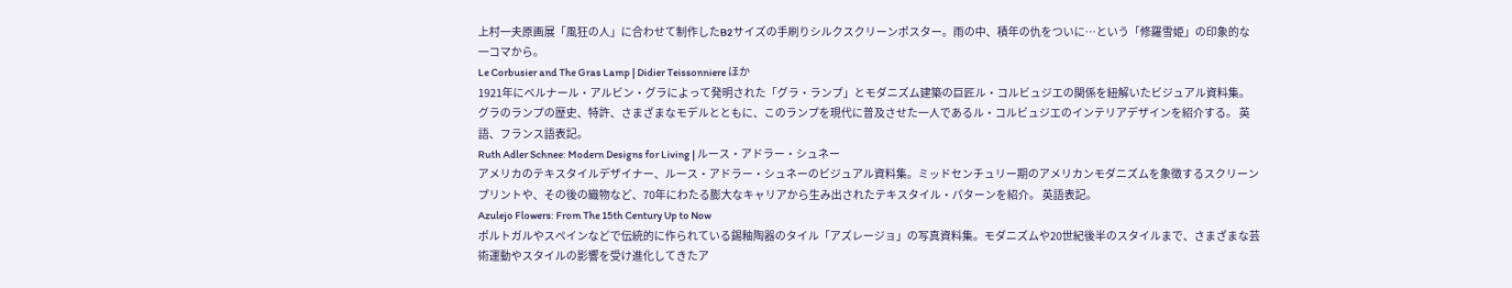上村一夫原画展「風狂の人」に合わせて制作したB2サイズの手刷りシルクスクリーンポスター。雨の中、積年の仇をついに…という「修羅雪姫」の印象的な一コマから。
Le Corbusier and The Gras Lamp | Didier Teissonniere ほか
1921年にベルナール・アルビン・グラによって発明された「グラ・ランプ」とモダニズム建築の巨匠ル・コルビュジエの関係を紐解いたビジュアル資料集。グラのランプの歴史、特許、さまざまなモデルとともに、このランプを現代に普及させた一人であるル・コルビュジエのインテリアデザインを紹介する。 英語、フランス語表記。
Ruth Adler Schnee: Modern Designs for Living | ルース・アドラー・シュネー
アメリカのテキスタイルデザイナー、ルース・アドラー・シュネーのビジュアル資料集。ミッドセンチュリー期のアメリカンモダニズムを象徴するスクリーンプリントや、その後の織物など、70年にわたる膨大なキャリアから生み出されたテキスタイル・パターンを紹介。 英語表記。
Azulejo Flowers: From The 15th Century Up to Now
ポルトガルやスペインなどで伝統的に作られている錫釉陶器のタイル「アズレージョ」の写真資料集。モダニズムや20世紀後半のスタイルまで、さまざまな芸術運動やスタイルの影響を受け進化してきたア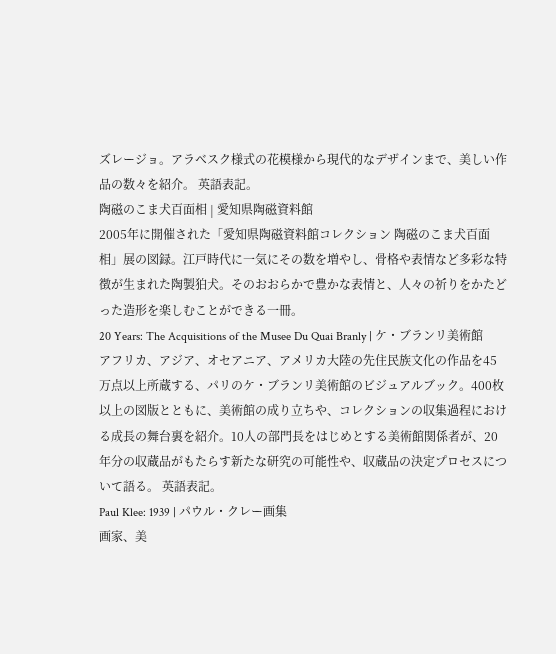ズレージョ。アラベスク様式の花模様から現代的なデザインまで、美しい作品の数々を紹介。 英語表記。
陶磁のこま犬百面相 | 愛知県陶磁資料館
2005年に開催された「愛知県陶磁資料館コレクション 陶磁のこま犬百面相」展の図録。江戸時代に一気にその数を増やし、骨格や表情など多彩な特徴が生まれた陶製狛犬。そのおおらかで豊かな表情と、人々の祈りをかたどった造形を楽しむことができる一冊。
20 Years: The Acquisitions of the Musee Du Quai Branly | ケ・ブランリ美術館
アフリカ、アジア、オセアニア、アメリカ大陸の先住民族文化の作品を45万点以上所蔵する、パリのケ・ブランリ美術館のビジュアルブック。400枚以上の図版とともに、美術館の成り立ちや、コレクションの収集過程における成長の舞台裏を紹介。10人の部門長をはじめとする美術館関係者が、20年分の収蔵品がもたらす新たな研究の可能性や、収蔵品の決定プロセスについて語る。 英語表記。
Paul Klee: 1939 | パウル・クレー画集
画家、美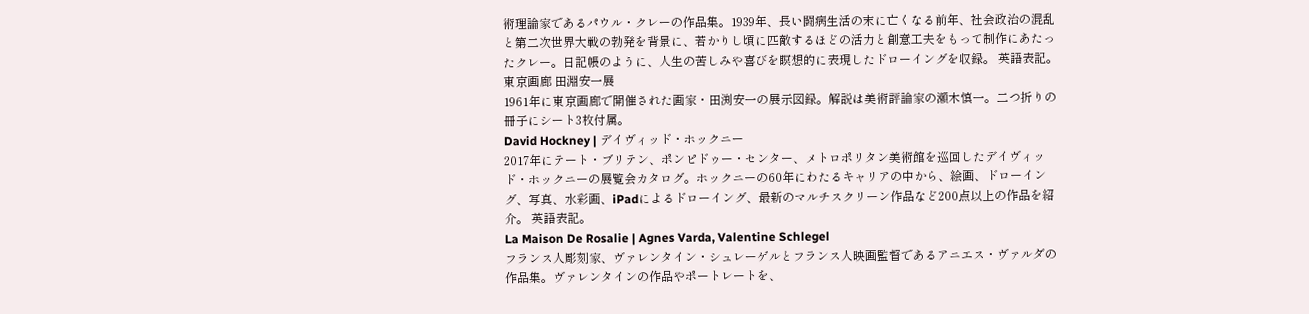術理論家であるパウル・クレーの作品集。1939年、長い闘病生活の末に亡くなる前年、社会政治の混乱と第二次世界大戦の勃発を背景に、若かりし頃に匹敵するほどの活力と創意工夫をもって制作にあたったクレー。日記帳のように、人生の苦しみや喜びを瞑想的に表現したドローイングを収録。 英語表記。
東京画廊 田淵安一展
1961年に東京画廊で開催された画家・田渕安一の展示図録。解説は美術評論家の瀬木慎一。二つ折りの冊子にシート3枚付属。
David Hockney | デイヴィッド・ホックニー
2017年にテート・ブリテン、ポンピドゥー・センター、メトロポリタン美術館を巡回したデイヴィッド・ホックニーの展覧会カタログ。ホックニーの60年にわたるキャリアの中から、絵画、ドローイング、写真、水彩画、iPadによるドローイング、最新のマルチスクリーン作品など200点以上の作品を紹介。 英語表記。
La Maison De Rosalie | Agnes Varda, Valentine Schlegel
フランス人彫刻家、ヴァレンタイン・シュレーゲルとフランス人映画監督であるアニエス・ヴァルダの作品集。ヴァレンタインの作品やポートレートを、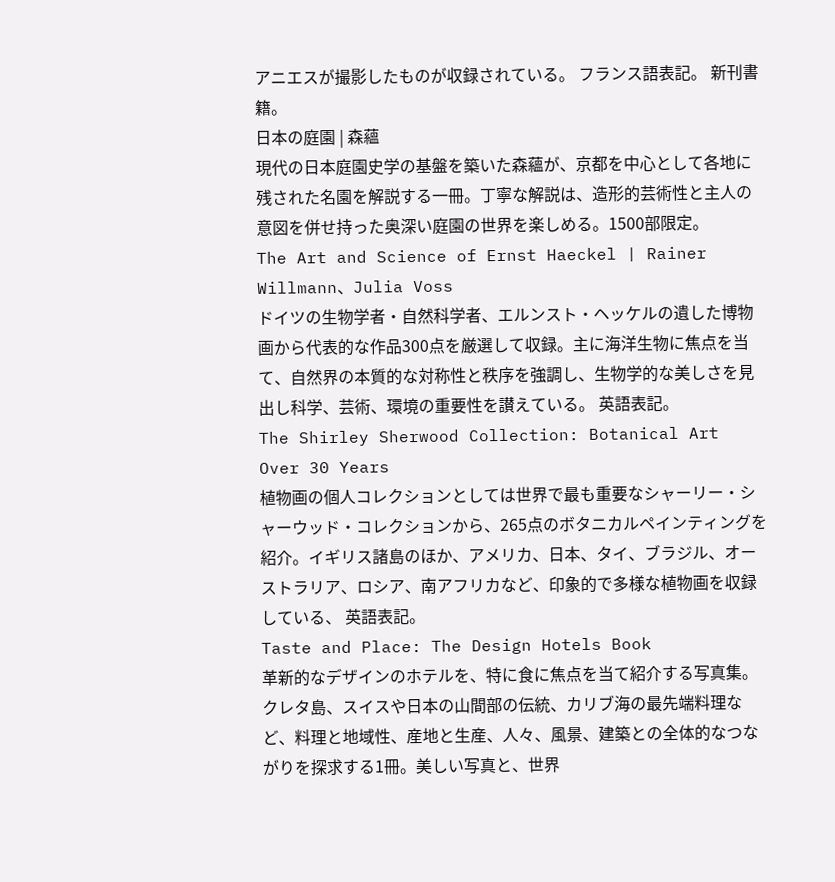アニエスが撮影したものが収録されている。 フランス語表記。 新刊書籍。
日本の庭園 | 森蘊
現代の日本庭園史学の基盤を築いた森蘊が、京都を中心として各地に残された名園を解説する一冊。丁寧な解説は、造形的芸術性と主人の意図を併せ持った奥深い庭園の世界を楽しめる。1500部限定。
The Art and Science of Ernst Haeckel | Rainer Willmann、Julia Voss
ドイツの生物学者・自然科学者、エルンスト・ヘッケルの遺した博物画から代表的な作品300点を厳選して収録。主に海洋生物に焦点を当て、自然界の本質的な対称性と秩序を強調し、生物学的な美しさを見出し科学、芸術、環境の重要性を讃えている。 英語表記。
The Shirley Sherwood Collection: Botanical Art Over 30 Years
植物画の個人コレクションとしては世界で最も重要なシャーリー・シャーウッド・コレクションから、265点のボタニカルペインティングを紹介。イギリス諸島のほか、アメリカ、日本、タイ、ブラジル、オーストラリア、ロシア、南アフリカなど、印象的で多様な植物画を収録している、 英語表記。
Taste and Place: The Design Hotels Book
革新的なデザインのホテルを、特に食に焦点を当て紹介する写真集。クレタ島、スイスや日本の山間部の伝統、カリブ海の最先端料理など、料理と地域性、産地と生産、人々、風景、建築との全体的なつながりを探求する1冊。美しい写真と、世界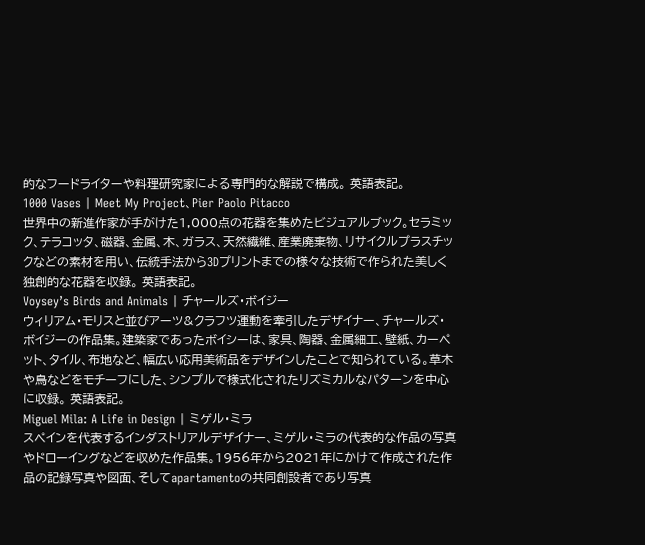的なフードライターや料理研究家による専門的な解説で構成。 英語表記。
1000 Vases | Meet My Project、Pier Paolo Pitacco
世界中の新進作家が手がけた1,000点の花器を集めたビジュアルブック。セラミック、テラコッタ、磁器、金属、木、ガラス、天然繊維、産業廃棄物、リサイクルプラスチックなどの素材を用い、伝統手法から3Dプリントまでの様々な技術で作られた美しく独創的な花器を収録。 英語表記。
Voysey’s Birds and Animals | チャールズ・ボイジー
ウィリアム・モリスと並びアーツ&クラフツ運動を牽引したデザイナー、チャールズ・ボイジーの作品集。建築家であったボイシーは、家具、陶器、金属細工、壁紙、カーペット、タイル、布地など、幅広い応用美術品をデザインしたことで知られている。草木や鳥などをモチーフにした、シンプルで様式化されたリズミカルなパターンを中心に収録。 英語表記。
Miguel Mila: A Life in Design | ミゲル・ミラ
スペインを代表するインダストリアルデザイナー、ミゲル・ミラの代表的な作品の写真やドローイングなどを収めた作品集。1956年から2021年にかけて作成された作品の記録写真や図面、そしてapartamentoの共同創設者であり写真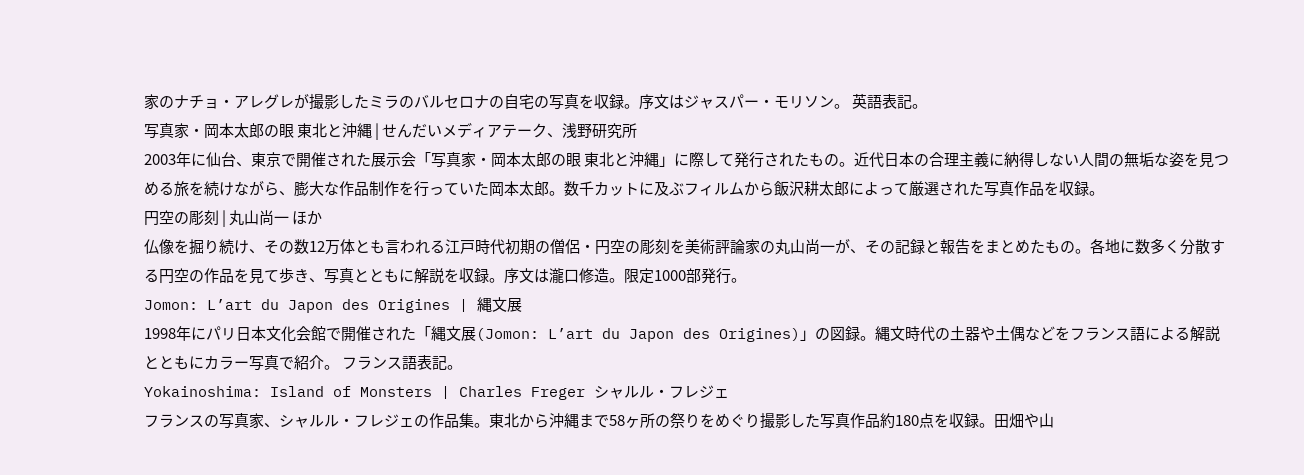家のナチョ・アレグレが撮影したミラのバルセロナの自宅の写真を収録。序文はジャスパー・モリソン。 英語表記。
写真家・岡本太郎の眼 東北と沖縄 | せんだいメディアテーク、浅野研究所
2003年に仙台、東京で開催された展示会「写真家・岡本太郎の眼 東北と沖縄」に際して発行されたもの。近代日本の合理主義に納得しない人間の無垢な姿を見つめる旅を続けながら、膨大な作品制作を行っていた岡本太郎。数千カットに及ぶフィルムから飯沢耕太郎によって厳選された写真作品を収録。
円空の彫刻 | 丸山尚一 ほか
仏像を掘り続け、その数12万体とも言われる江戸時代初期の僧侶・円空の彫刻を美術評論家の丸山尚一が、その記録と報告をまとめたもの。各地に数多く分散する円空の作品を見て歩き、写真とともに解説を収録。序文は瀧口修造。限定1000部発行。
Jomon: L’art du Japon des Origines | 縄文展
1998年にパリ日本文化会館で開催された「縄文展(Jomon: L’art du Japon des Origines)」の図録。縄文時代の土器や土偶などをフランス語による解説とともにカラー写真で紹介。 フランス語表記。
Yokainoshima: Island of Monsters | Charles Freger シャルル・フレジェ
フランスの写真家、シャルル・フレジェの作品集。東北から沖縄まで58ヶ所の祭りをめぐり撮影した写真作品約180点を収録。田畑や山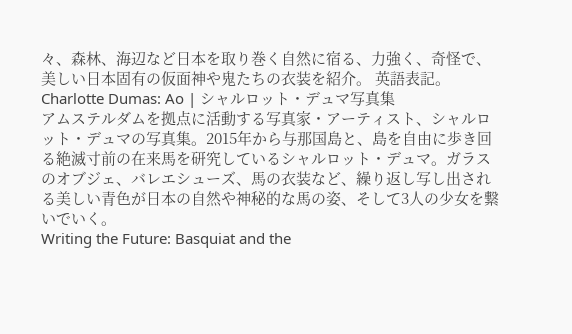々、森林、海辺など日本を取り巻く自然に宿る、力強く、奇怪で、美しい日本固有の仮面神や鬼たちの衣装を紹介。 英語表記。
Charlotte Dumas: Ao | シャルロット・デュマ写真集
アムステルダムを拠点に活動する写真家・アーティスト、シャルロット・デュマの写真集。2015年から与那国島と、島を自由に歩き回る絶滅寸前の在来馬を研究しているシャルロット・デュマ。ガラスのオブジェ、バレエシューズ、馬の衣装など、繰り返し写し出される美しい青色が日本の自然や神秘的な馬の姿、そして3人の少女を繋いでいく。
Writing the Future: Basquiat and the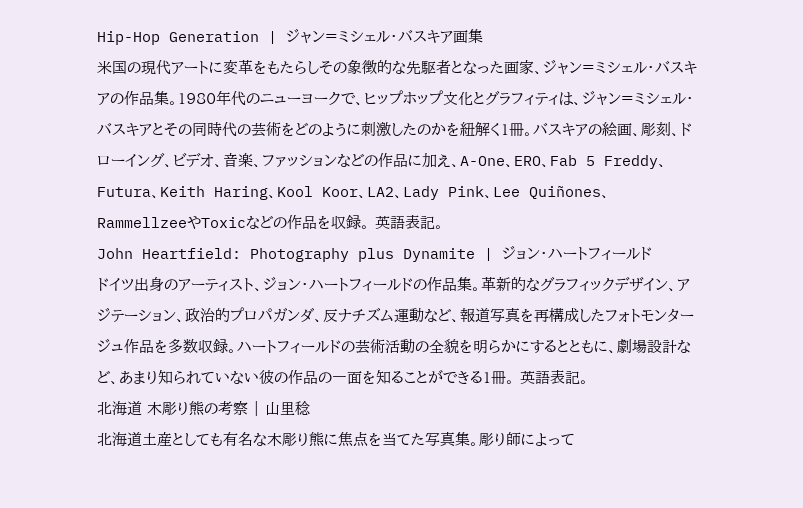Hip-Hop Generation | ジャン=ミシェル・バスキア画集
米国の現代アートに変革をもたらしその象徴的な先駆者となった画家、ジャン=ミシェル・バスキアの作品集。1980年代のニューヨークで、ヒップホップ文化とグラフィティは、ジャン=ミシェル・バスキアとその同時代の芸術をどのように刺激したのかを紐解く1冊。バスキアの絵画、彫刻、ドローイング、ビデオ、音楽、ファッションなどの作品に加え、A-One、ERO、Fab 5 Freddy、Futura、Keith Haring、Kool Koor、LA2、Lady Pink、Lee Quiñones、RammellzeeやToxicなどの作品を収録。 英語表記。
John Heartfield: Photography plus Dynamite | ジョン・ハートフィールド
ドイツ出身のアーティスト、ジョン・ハートフィールドの作品集。革新的なグラフィックデザイン、アジテーション、政治的プロパガンダ、反ナチズム運動など、報道写真を再構成したフォトモンタージュ作品を多数収録。ハートフィールドの芸術活動の全貌を明らかにするとともに、劇場設計など、あまり知られていない彼の作品の一面を知ることができる1冊。 英語表記。
北海道 木彫り熊の考察 | 山里稔
北海道土産としても有名な木彫り熊に焦点を当てた写真集。彫り師によって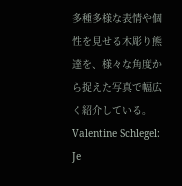多種多様な表情や個性を見せる木彫り熊達を、様々な角度から捉えた写真で幅広く紹介している。
Valentine Schlegel: Je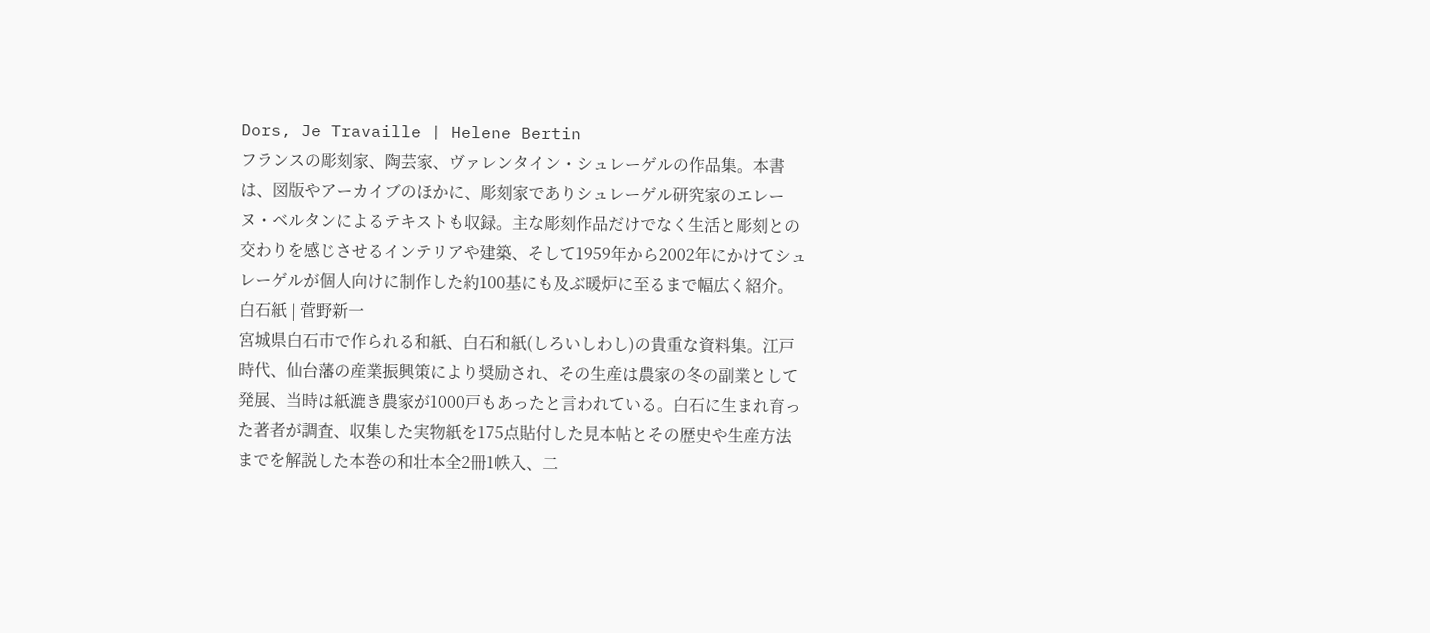Dors, Je Travaille | Helene Bertin
フランスの彫刻家、陶芸家、ヴァレンタイン・シュレーゲルの作品集。本書は、図版やアーカイブのほかに、彫刻家でありシュレーゲル研究家のエレーヌ・ベルタンによるテキストも収録。主な彫刻作品だけでなく生活と彫刻との交わりを感じさせるインテリアや建築、そして1959年から2002年にかけてシュレーゲルが個人向けに制作した約100基にも及ぶ暖炉に至るまで幅広く紹介。
白石紙 | 菅野新一
宮城県白石市で作られる和紙、白石和紙(しろいしわし)の貴重な資料集。江戸時代、仙台藩の産業振興策により奨励され、その生産は農家の冬の副業として発展、当時は紙漉き農家が1000戸もあったと言われている。白石に生まれ育った著者が調査、収集した実物紙を175点貼付した見本帖とその歴史や生産方法までを解説した本巻の和壮本全2冊1帙入、二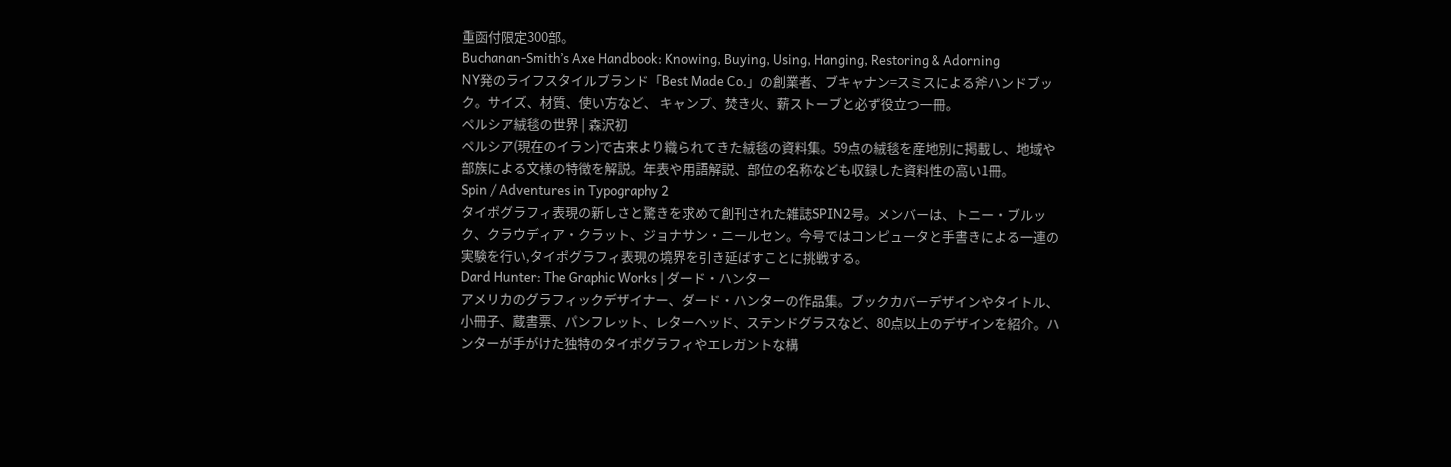重函付限定300部。
Buchanan-Smith’s Axe Handbook: Knowing, Buying, Using, Hanging, Restoring & Adorning
NY発のライフスタイルブランド「Best Made Co.」の創業者、ブキャナン=スミスによる斧ハンドブック。サイズ、材質、使い方など、 キャンプ、焚き火、薪ストーブと必ず役立つ一冊。
ペルシア絨毯の世界 | 森沢初
ペルシア(現在のイラン)で古来より織られてきた絨毯の資料集。59点の絨毯を産地別に掲載し、地域や部族による文様の特徴を解説。年表や用語解説、部位の名称なども収録した資料性の高い1冊。
Spin / Adventures in Typography 2
タイポグラフィ表現の新しさと驚きを求めて創刊された雑誌SPIN2号。メンバーは、トニー・ブルック、クラウディア・クラット、ジョナサン・ニールセン。今号ではコンピュータと手書きによる一連の実験を行い,タイポグラフィ表現の境界を引き延ばすことに挑戦する。
Dard Hunter: The Graphic Works | ダード・ハンター
アメリカのグラフィックデザイナー、ダード・ハンターの作品集。ブックカバーデザインやタイトル、小冊子、蔵書票、パンフレット、レターヘッド、ステンドグラスなど、80点以上のデザインを紹介。ハンターが手がけた独特のタイポグラフィやエレガントな構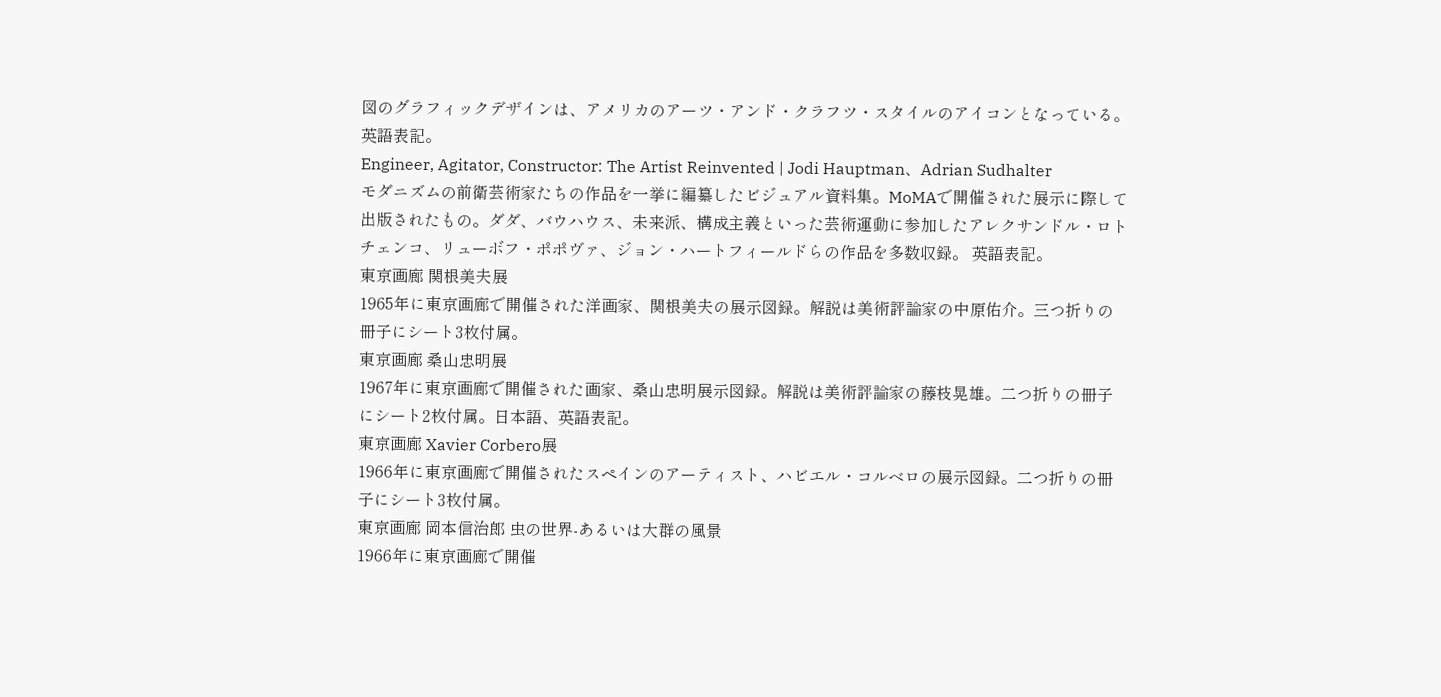図のグラフィックデザインは、アメリカのアーツ・アンド・クラフツ・スタイルのアイコンとなっている。 英語表記。
Engineer, Agitator, Constructor: The Artist Reinvented | Jodi Hauptman、Adrian Sudhalter
モダニズムの前衛芸術家たちの作品を一挙に編纂したビジュアル資料集。MoMAで開催された展示に際して出版されたもの。ダダ、バウハウス、未来派、構成主義といった芸術運動に参加したアレクサンドル・ロトチェンコ、リューボフ・ポポヴァ、ジョン・ハートフィールドらの作品を多数収録。 英語表記。
東京画廊 関根美夫展
1965年に東京画廊で開催された洋画家、関根美夫の展示図録。解説は美術評論家の中原佑介。三つ折りの冊子にシート3枚付属。
東京画廊 桑山忠明展
1967年に東京画廊で開催された画家、桑山忠明展示図録。解説は美術評論家の藤枝晃雄。二つ折りの冊子にシート2枚付属。日本語、英語表記。
東京画廊 Xavier Corbero展
1966年に東京画廊で開催されたスペインのアーティスト、ハビエル・コルベロの展示図録。二つ折りの冊子にシート3枚付属。
東京画廊 岡本信治郎 虫の世界-あるいは大群の風景
1966年に東京画廊で開催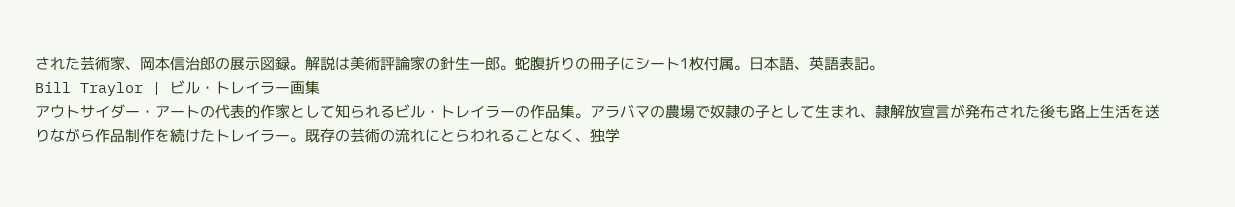された芸術家、岡本信治郎の展示図録。解説は美術評論家の針生一郎。蛇腹折りの冊子にシート1枚付属。日本語、英語表記。
Bill Traylor | ビル・トレイラー画集
アウトサイダー・アートの代表的作家として知られるビル・トレイラーの作品集。アラバマの農場で奴隷の子として生まれ、隷解放宣言が発布された後も路上生活を送りながら作品制作を続けたトレイラー。既存の芸術の流れにとらわれることなく、独学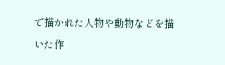で描かれた人物や動物などを描いた作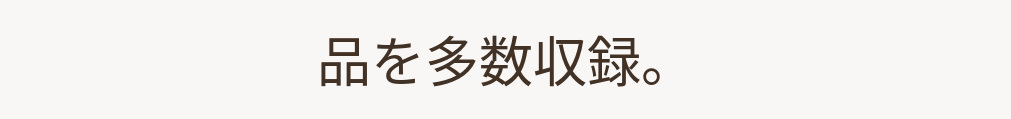品を多数収録。